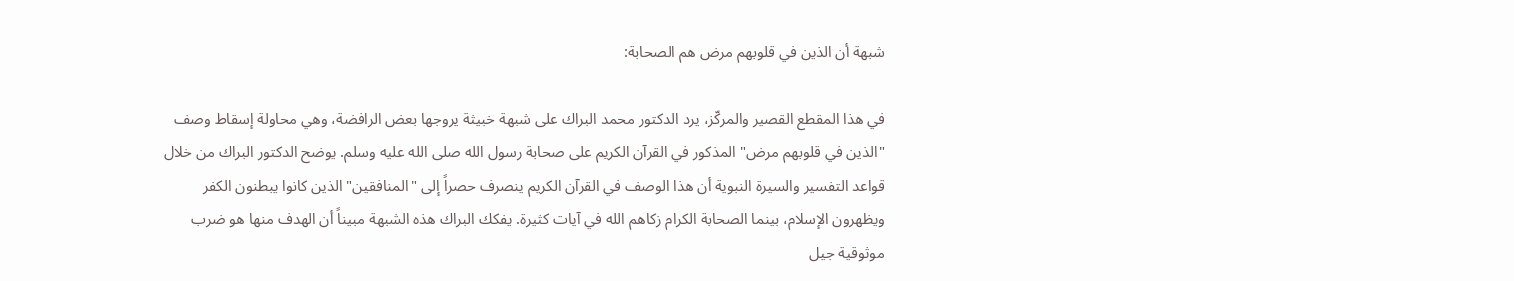شبهة أن الذين في قلوبهم مرض هم الصحابة:

في هذا المقطع القصير والمركّز، يرد الدكتور محمد البراك على شبهة خبيثة يروجها بعض الرافضة، وهي محاولة إسقاط وصف "الذين في قلوبهم مرض" المذكور في القرآن الكريم على صحابة رسول الله صلى الله عليه وسلم. يوضح الدكتور البراك من خلال قواعد التفسير والسيرة النبوية أن هذا الوصف في القرآن الكريم ينصرف حصراً إلى "المنافقين" الذين كانوا يبطنون الكفر ويظهرون الإسلام، بينما الصحابة الكرام زكاهم الله في آيات كثيرة. يفكك البراك هذه الشبهة مبيناً أن الهدف منها هو ضرب موثوقية جيل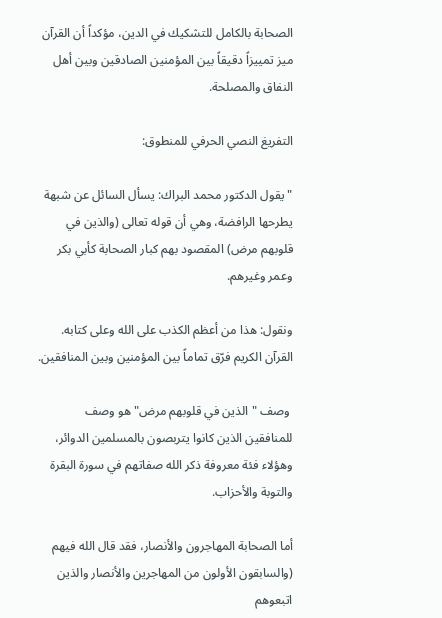الصحابة بالكامل للتشكيك في الدين، مؤكداً أن القرآن ميز تمييزاً دقيقاً بين المؤمنين الصادقين وبين أهل النفاق والمصلحة.

التفريغ النصي الحرفي للمنطوق:

"يقول الدكتور محمد البراك: يسأل السائل عن شبهة يطرحها الرافضة، وهي أن قوله تعالى (والذين في قلوبهم مرض) المقصود بهم كبار الصحابة كأبي بكر وعمر وغيرهم.

ونقول: هذا من أعظم الكذب على الله وعلى كتابه. القرآن الكريم فرّق تماماً بين المؤمنين وبين المنافقين.

 وصف "الذين في قلوبهم مرض" هو وصف للمنافقين الذين كانوا يتربصون بالمسلمين الدوائر، وهؤلاء فئة معروفة ذكر الله صفاتهم في سورة البقرة والتوبة والأحزاب.

أما الصحابة المهاجرون والأنصار، فقد قال الله فيهم (والسابقون الأولون من المهاجرين والأنصار والذين اتبعوهم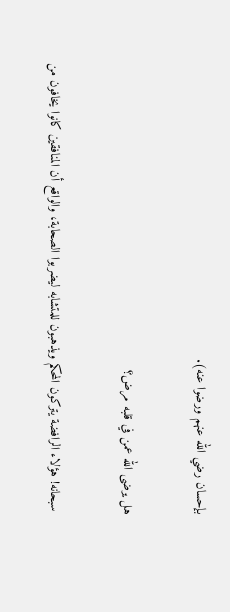بإحسان رضي الله عنهم ورضوا عنه).

هل يرضى الله عمن في قلبه مرض؟

 سبحانه! هؤلاء الرافضة يتركون المحكم ويذهبون للمتشابه ليضربوا الصحابة، والواقع أن المنافقين كانوا يخافون من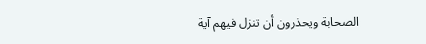الصحابة ويحذرون أن تنزل فيهم آية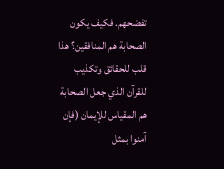تفضحهم. فكيف يكون الصحابة هم المنافقين؟ هذا قلب للحقائق وتكذيب للقرآن الذي جعل الصحابة هم المقياس للإيمان (فإن آمنوا بمثل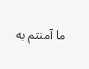ما آمنتم به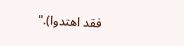فقد اهتدوا)."